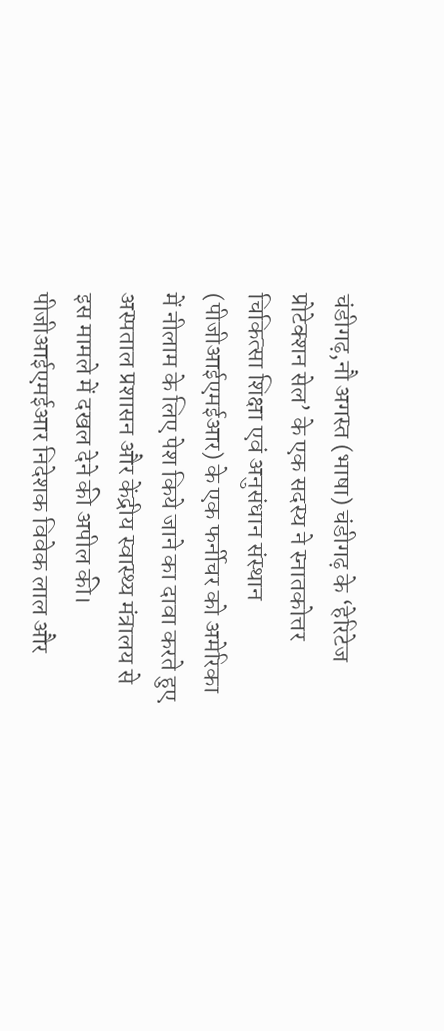चंडीगढ़,नौ अगस्त (भाषा) चंडीगढ़ के ‘हेरिटेज प्रोटेक्शन सेल’ के एक सदस्य ने स्नातकोत्तर चिकित्सा शिक्षा एवं अनुसंधान संस्थान (पीजीआईएमईआर) के एक फर्नीचर को अमेरिका में नीलाम के लिए पेश किये जाने का दावा करते हुए अस्पताल प्रशासन और केंद्रीय स्वास्थ्य मंत्रालय से इस मामले में दखल देने की अपील की।
पीजीआईएमईआर निदेशक विवेक लाल और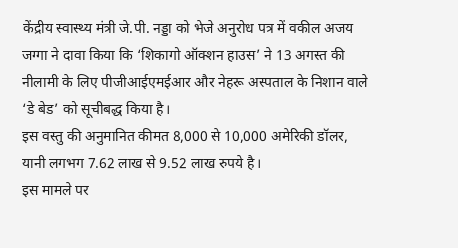केंद्रीय स्वास्थ्य मंत्री जे.पी. नड्डा को भेजे अनुरोध पत्र में वकील अजय जग्गा ने दावा किया कि ‘शिकागो ऑक्शन हाउस’ ने 13 अगस्त की नीलामी के लिए पीजीआईएमईआर और नेहरू अस्पताल के निशान वाले ‘डे बेड’ को सूचीबद्ध किया है।
इस वस्तु की अनुमानित कीमत 8,000 से 10,000 अमेरिकी डॉलर, यानी लगभग 7.62 लाख से 9.52 लाख रुपये है।
इस मामले पर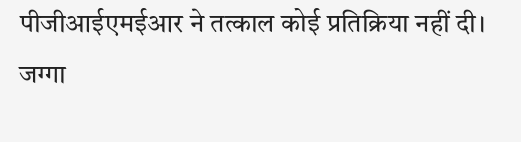पीजीआईएमईआर ने तत्काल कोई प्रतिक्रिया नहीं दी।
जग्गा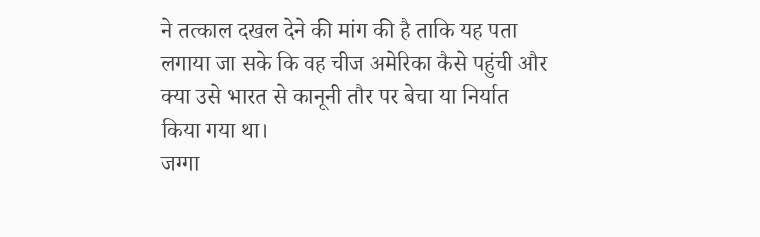ने तत्काल दखल देने की मांग की है ताकि यह पता लगाया जा सके कि वह चीज अमेरिका कैसे पहुंची और क्या उसे भारत से कानूनी तौर पर बेचा या निर्यात किया गया था।
जग्गा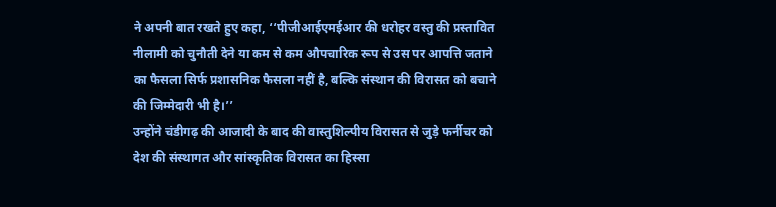ने अपनी बात रखते हुए कहा, ‘‘पीजीआईएमईआर की धरोहर वस्तु की प्रस्तावित नीलामी को चुनौती देने या कम से कम औपचारिक रूप से उस पर आपत्ति जताने का फैसला सिर्फ प्रशासनिक फैसला नहीं है, बल्कि संस्थान की विरासत को बचाने की जिम्मेदारी भी है।’’
उन्होंने चंडीगढ़ की आजादी के बाद की वास्तुशिल्पीय विरासत से जुड़े फर्नीचर को देश की संस्थागत और सांस्कृतिक विरासत का हिस्सा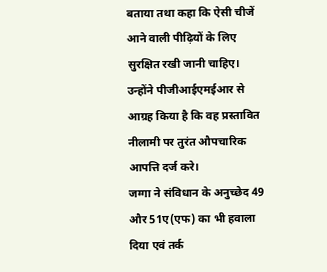बताया तथा कहा कि ऐसी चीजें आने वाली पीढ़ियों के लिए सुरक्षित रखी जानी चाहिए।
उन्होंने पीजीआईएमईआर से आग्रह किया है कि वह प्रस्तावित नीलामी पर तुरंत औपचारिक आपत्ति दर्ज करे।
जग्गा ने संविधान के अनुच्छेद 49 और 51ए(एफ) का भी हवाला दिया एवं तर्क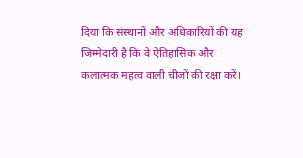दिया कि संस्थानों और अधिकारियों की यह जिम्मेदारी है कि वे ऐतिहासिक और कलात्मक महत्व वाली चीजों की रक्षा करें।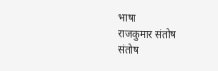भाषा
राजकुमार संतोष
संतोष